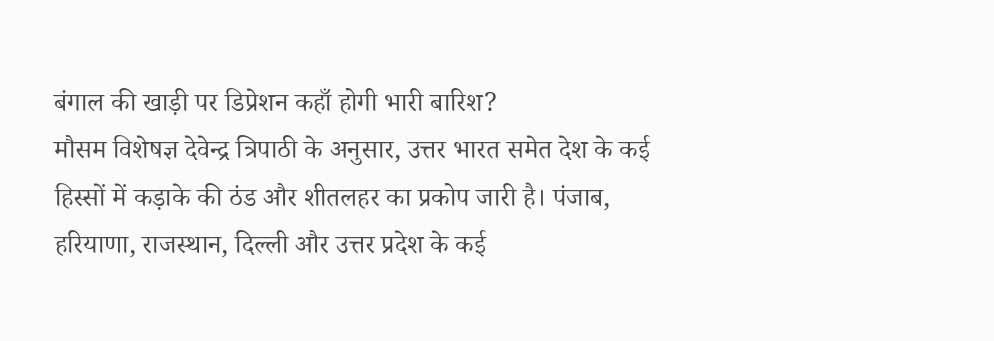बंगाल की खाड़ी पर डिप्रेशन कहाँ होगी भारी बारिश?
मौसम विशेषज्ञ देवेन्द्र त्रिपाठी के अनुसार, उत्तर भारत समेत देश के कई हिस्सों में कड़ाके की ठंड और शीतलहर का प्रकोप जारी है। पंजाब, हरियाणा, राजस्थान, दिल्ली और उत्तर प्रदेश के कई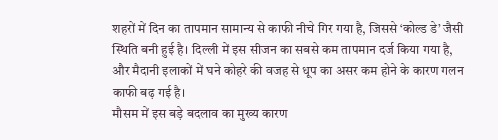शहरों में दिन का तापमान सामान्य से काफी नीचे गिर गया है, जिससे ‘कोल्ड डे’ जैसी स्थिति बनी हुई है। दिल्ली में इस सीजन का सबसे कम तापमान दर्ज किया गया है, और मैदानी इलाकों में घने कोहरे की वजह से धूप का असर कम होने के कारण गलन काफी बढ़ गई है।
मौसम में इस बड़े बदलाव का मुख्य कारण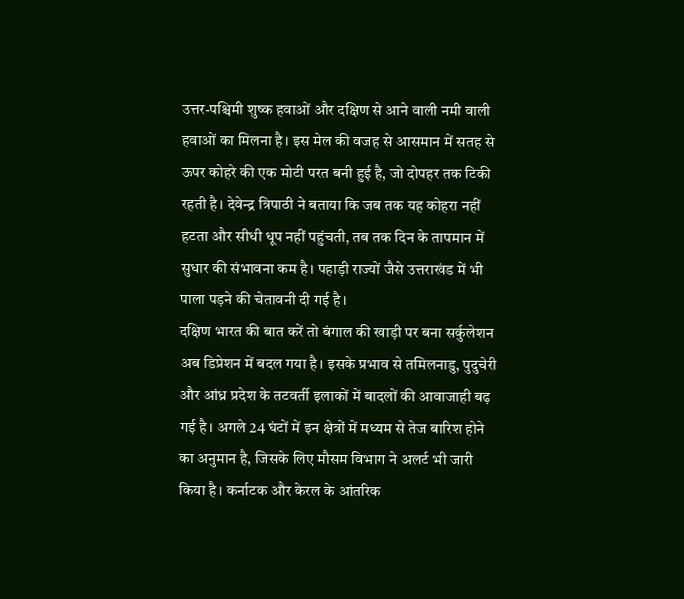उत्तर-पश्चिमी शुष्क हवाओं और दक्षिण से आने वाली नमी वाली हवाओं का मिलना है। इस मेल की वजह से आसमान में सतह से ऊपर कोहरे की एक मोटी परत बनी हुई है, जो दोपहर तक टिकी रहती है। देवेन्द्र त्रिपाठी ने बताया कि जब तक यह कोहरा नहीं हटता और सीधी धूप नहीं पहुंचती, तब तक दिन के तापमान में सुधार की संभावना कम है। पहाड़ी राज्यों जैसे उत्तराखंड में भी पाला पड़ने की चेतावनी दी गई है।
दक्षिण भारत की बात करें तो बंगाल की खाड़ी पर बना सर्कुलेशन अब डिप्रेशन में बदल गया है। इसके प्रभाव से तमिलनाडु, पुदुचेरी और आंध्र प्रदेश के तटवर्ती इलाकों में बादलों की आवाजाही बढ़ गई है। अगले 24 घंटों में इन क्षेत्रों में मध्यम से तेज बारिश होने का अनुमान है, जिसके लिए मौसम विभाग ने अलर्ट भी जारी किया है। कर्नाटक और केरल के आंतरिक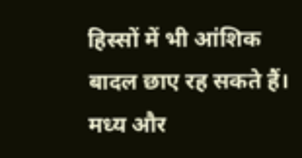हिस्सों में भी आंशिक बादल छाए रह सकते हैं।
मध्य और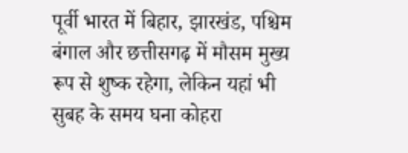पूर्वी भारत में बिहार, झारखंड, पश्चिम बंगाल और छत्तीसगढ़ में मौसम मुख्य रूप से शुष्क रहेगा, लेकिन यहां भी सुबह के समय घना कोहरा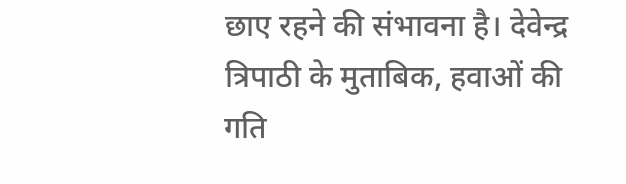छाए रहने की संभावना है। देवेन्द्र त्रिपाठी के मुताबिक, हवाओं की गति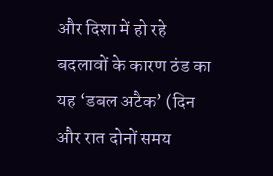और दिशा में हो रहे बदलावों के कारण ठंड का यह ‘डबल अटैक’ (दिन और रात दोनों समय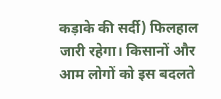कड़ाके की सर्दी) फिलहाल जारी रहेगा। किसानों और आम लोगों को इस बदलते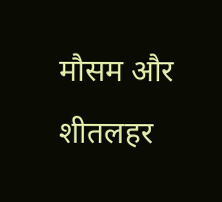मौसम और शीतलहर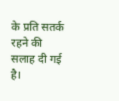के प्रति सतर्क रहने की सलाह दी गई है।